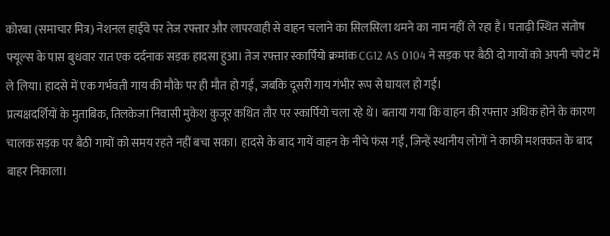कोरबा (समाचार मित्र) नेशनल हाईवे पर तेज रफ्तार और लापरवाही से वाहन चलाने का सिलसिला थमने का नाम नहीं ले रहा है। पताढ़ी स्थित संतोष फ्यूल्स के पास बुधवार रात एक दर्दनाक सड़क हादसा हुआ। तेज रफ्तार स्कार्पियो क्रमांक CG12 AS 0104 ने सड़क पर बैठी दो गायों को अपनी चपेट में ले लिया। हादसे में एक गर्भवती गाय की मौके पर ही मौत हो गई, जबकि दूसरी गाय गंभीर रूप से घायल हो गई।
प्रत्यक्षदर्शियों के मुताबिक, तिलकेजा निवासी मुकेश कुजूर कथित तौर पर स्कार्पियो चला रहे थे। बताया गया कि वाहन की रफ्तार अधिक होने के कारण चालक सड़क पर बैठी गायों को समय रहते नहीं बचा सका। हादसे के बाद गायें वाहन के नीचे फंस गईं, जिन्हें स्थानीय लोगों ने काफी मशक्कत के बाद बाहर निकाला।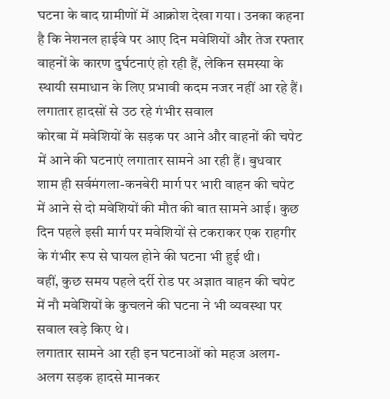घटना के बाद ग्रामीणों में आक्रोश देखा गया। उनका कहना है कि नेशनल हाईवे पर आए दिन मवेशियों और तेज रफ्तार वाहनों के कारण दुर्घटनाएं हो रही हैं, लेकिन समस्या के स्थायी समाधान के लिए प्रभावी कदम नजर नहीं आ रहे हैं।
लगातार हादसों से उठ रहे गंभीर सवाल
कोरबा में मवेशियों के सड़क पर आने और वाहनों की चपेट में आने की घटनाएं लगातार सामने आ रही हैं। बुधवार शाम ही सर्वमंगला-कनबेरी मार्ग पर भारी वाहन की चपेट में आने से दो मवेशियों की मौत की बात सामने आई। कुछ दिन पहले इसी मार्ग पर मवेशियों से टकराकर एक राहगीर के गंभीर रूप से घायल होने की घटना भी हुई थी।
वहीं, कुछ समय पहले दर्री रोड पर अज्ञात वाहन की चपेट में नौ मवेशियों के कुचलने की घटना ने भी व्यवस्था पर सवाल खड़े किए थे।
लगातार सामने आ रही इन घटनाओं को महज अलग-अलग सड़क हादसे मानकर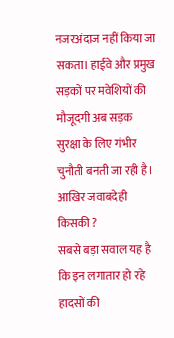नजरअंदाज नहीं किया जा सकता। हाईवे और प्रमुख सड़कों पर मवेशियों की मौजूदगी अब सड़क सुरक्षा के लिए गंभीर चुनौती बनती जा रही है।
आखिर जवाबदेही किसकी ?
सबसे बड़ा सवाल यह है कि इन लगातार हो रहे हादसों की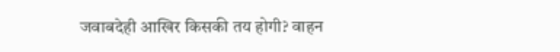जवाबदेही आखिर किसकी तय होगी? वाहन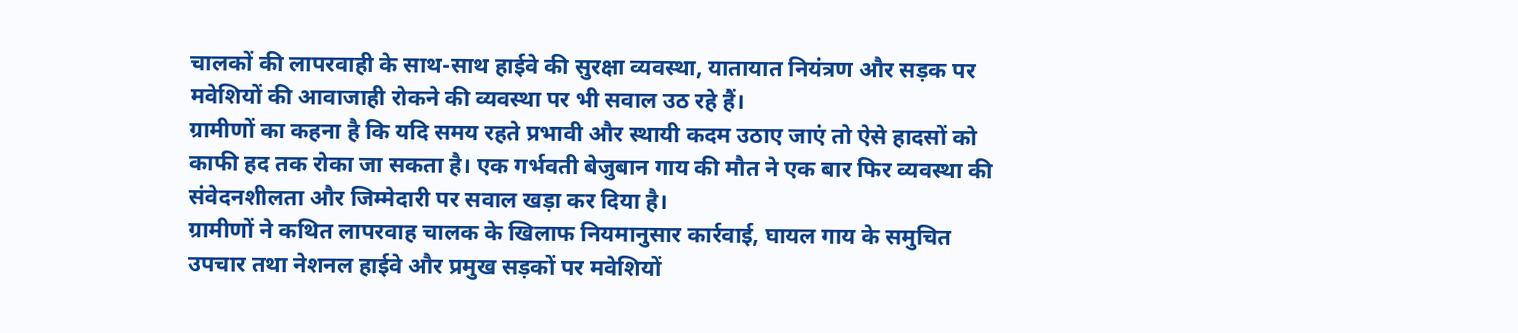चालकों की लापरवाही के साथ-साथ हाईवे की सुरक्षा व्यवस्था, यातायात नियंत्रण और सड़क पर मवेशियों की आवाजाही रोकने की व्यवस्था पर भी सवाल उठ रहे हैं।
ग्रामीणों का कहना है कि यदि समय रहते प्रभावी और स्थायी कदम उठाए जाएं तो ऐसे हादसों को काफी हद तक रोका जा सकता है। एक गर्भवती बेजुबान गाय की मौत ने एक बार फिर व्यवस्था की संवेदनशीलता और जिम्मेदारी पर सवाल खड़ा कर दिया है।
ग्रामीणों ने कथित लापरवाह चालक के खिलाफ नियमानुसार कार्रवाई, घायल गाय के समुचित उपचार तथा नेशनल हाईवे और प्रमुख सड़कों पर मवेशियों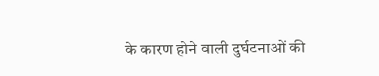के कारण होने वाली दुर्घटनाओं की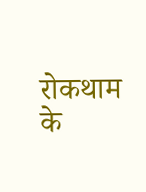रोकथाम के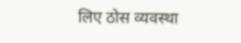लिए ठोस व्यवस्था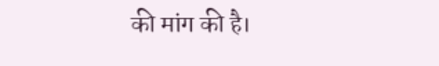की मांग की है।